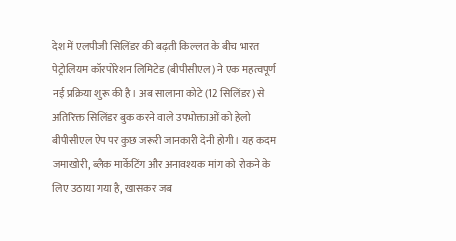देश में एलपीजी सिलिंडर की बढ़ती किल्लत के बीच भारत पेट्रोलियम कॉरपोरेशन लिमिटेड (बीपीसीएल) ने एक महत्वपूर्ण नई प्रक्रिया शुरू की है। अब सालाना कोटे (12 सिलिंडर) से अतिरिक्त सिलिंडर बुक करने वाले उपभोक्ताओं को हेलो बीपीसीएल ऐप पर कुछ जरूरी जानकारी देनी होगी। यह कदम जमाखोरी, ब्लैक मार्केटिंग और अनावश्यक मांग को रोकने के लिए उठाया गया है, खासकर जब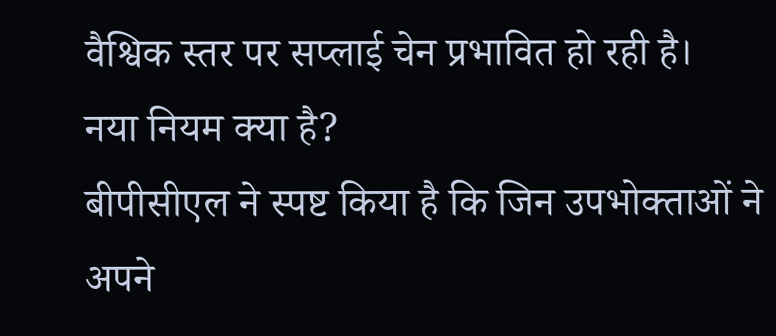वैश्विक स्तर पर सप्लाई चेन प्रभावित हो रही है।
नया नियम क्या है?
बीपीसीएल ने स्पष्ट किया है कि जिन उपभोक्ताओं ने अपने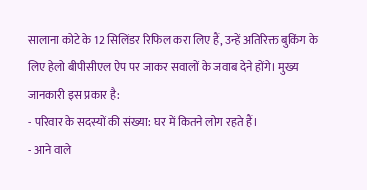सालाना कोटे के 12 सिलिंडर रिफिल करा लिए हैं, उन्हें अतिरिक्त बुकिंग के लिए हेलो बीपीसीएल ऐप पर जाकर सवालों के जवाब देने होंगे। मुख्य जानकारी इस प्रकार है:
- परिवार के सदस्यों की संख्या: घर में कितने लोग रहते हैं।
- आने वाले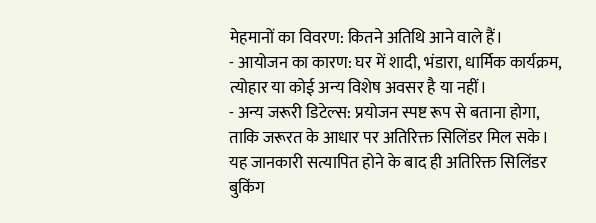मेहमानों का विवरण: कितने अतिथि आने वाले हैं।
- आयोजन का कारण: घर में शादी, भंडारा, धार्मिक कार्यक्रम, त्योहार या कोई अन्य विशेष अवसर है या नहीं।
- अन्य जरूरी डिटेल्स: प्रयोजन स्पष्ट रूप से बताना होगा, ताकि जरूरत के आधार पर अतिरिक्त सिलिंडर मिल सके।
यह जानकारी सत्यापित होने के बाद ही अतिरिक्त सिलिंडर बुकिंग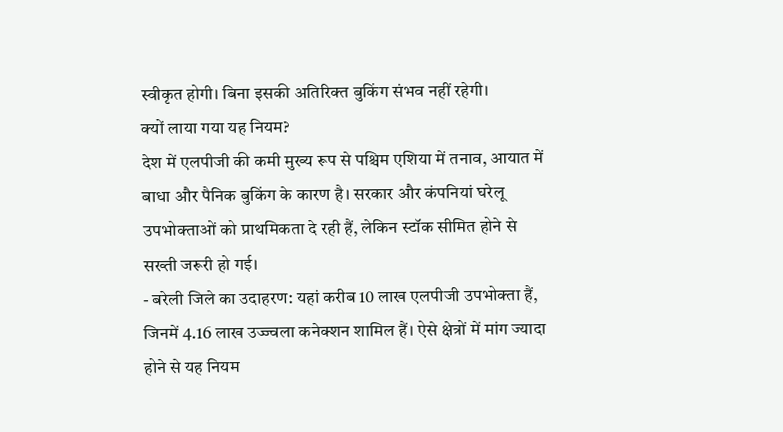स्वीकृत होगी। बिना इसकी अतिरिक्त बुकिंग संभव नहीं रहेगी।
क्यों लाया गया यह नियम?
देश में एलपीजी की कमी मुख्य रूप से पश्चिम एशिया में तनाव, आयात में बाधा और पैनिक बुकिंग के कारण है। सरकार और कंपनियां घरेलू उपभोक्ताओं को प्राथमिकता दे रही हैं, लेकिन स्टॉक सीमित होने से सख्ती जरूरी हो गई।
- बरेली जिले का उदाहरण: यहां करीब 10 लाख एलपीजी उपभोक्ता हैं, जिनमें 4.16 लाख उज्ज्वला कनेक्शन शामिल हैं। ऐसे क्षेत्रों में मांग ज्यादा होने से यह नियम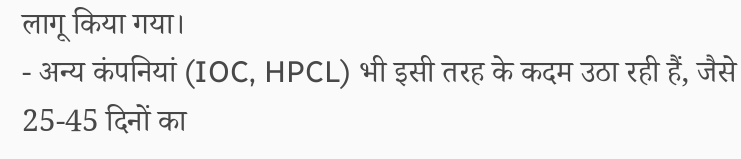लागू किया गया।
- अन्य कंपनियां (IOC, HPCL) भी इसी तरह के कदम उठा रही हैं, जैसे 25-45 दिनों का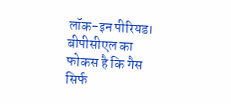लॉक-इन पीरियड।
बीपीसीएल का फोकस है कि गैस सिर्फ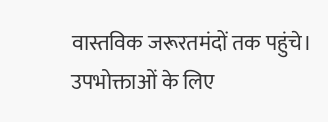वास्तविक जरूरतमंदों तक पहुंचे।
उपभोक्ताओं के लिए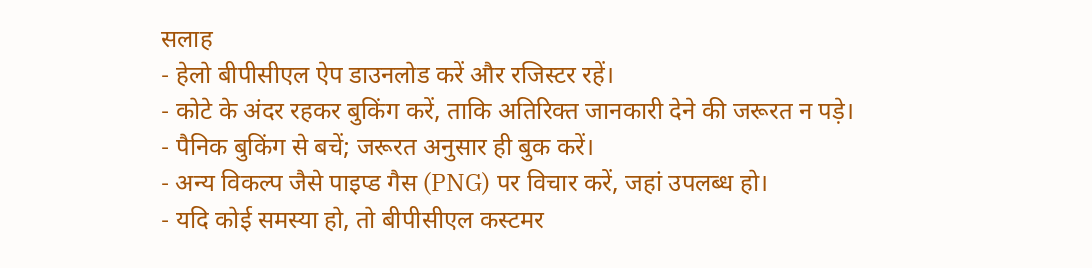सलाह
- हेलो बीपीसीएल ऐप डाउनलोड करें और रजिस्टर रहें।
- कोटे के अंदर रहकर बुकिंग करें, ताकि अतिरिक्त जानकारी देने की जरूरत न पड़े।
- पैनिक बुकिंग से बचें; जरूरत अनुसार ही बुक करें।
- अन्य विकल्प जैसे पाइप्ड गैस (PNG) पर विचार करें, जहां उपलब्ध हो।
- यदि कोई समस्या हो, तो बीपीसीएल कस्टमर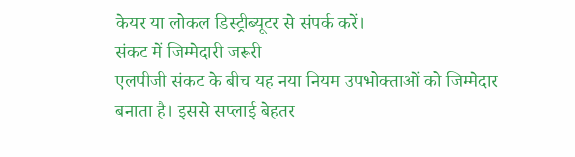केयर या लोकल डिस्ट्रीब्यूटर से संपर्क करें।
संकट में जिम्मेदारी जरूरी
एलपीजी संकट के बीच यह नया नियम उपभोक्ताओं को जिम्मेदार बनाता है। इससे सप्लाई बेहतर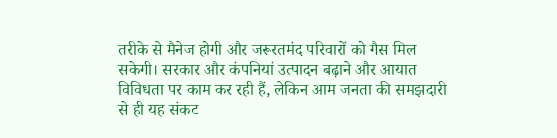तरीके से मैनेज होगी और जरूरतमंद परिवारों को गैस मिल सकेगी। सरकार और कंपनियां उत्पादन बढ़ाने और आयात विविधता पर काम कर रही हैं, लेकिन आम जनता की समझदारी से ही यह संकट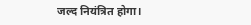जल्द नियंत्रित होगा।